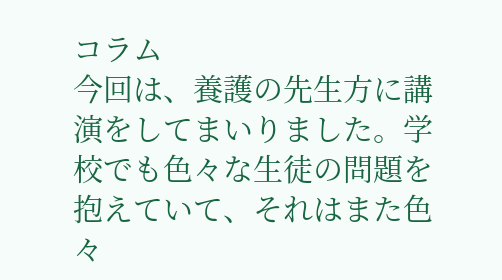コラム
今回は、養護の先生方に講演をしてまいりました。学校でも色々な生徒の問題を抱えていて、それはまた色々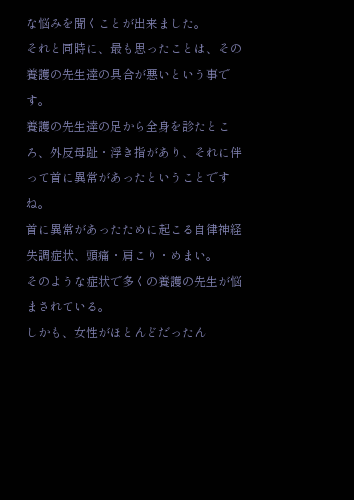な悩みを聞くことが出来ました。
それと同時に、最も思ったことは、その養護の先生達の具合が悪いという事です。
養護の先生達の足から全身を診たところ、外反母趾・浮き指があり、それに伴って首に異常があったということですね。
首に異常があったために起こる自律神経失調症状、頭痛・肩こり・めまい。
そのような症状で多くの養護の先生が悩まされている。
しかも、女性がほとんどだったん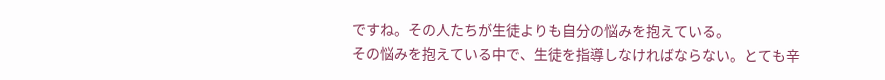ですね。その人たちが生徒よりも自分の悩みを抱えている。
その悩みを抱えている中で、生徒を指導しなければならない。とても辛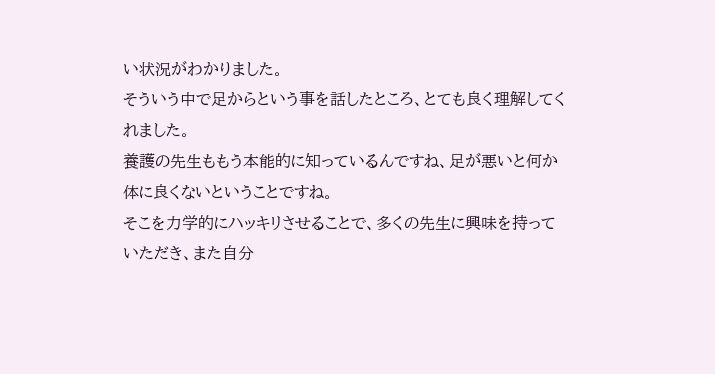い状況がわかりました。
そういう中で足からという事を話したところ、とても良く理解してくれました。
養護の先生ももう本能的に知っているんですね、足が悪いと何か体に良くないということですね。
そこを力学的にハッキリさせることで、多くの先生に興味を持っていただき、また自分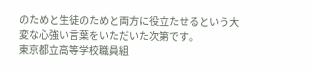のためと生徒のためと両方に役立たせるという大変な心強い言葉をいただいた次第です。
東京都立高等学校職員組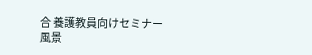合 養護教員向けセミナー風景